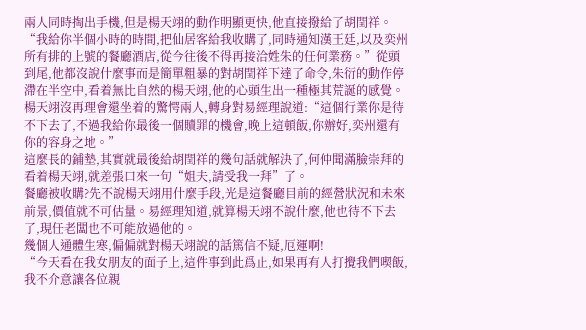兩人同時掏出手機,但是楊天翊的動作明顯更快,他直接撥給了胡閏祥。
“我給你半個小時的時間,把仙居客給我收購了,同時通知漢王廷,以及奕州所有排的上號的餐廳酒店,從今往後不得再接洽姓朱的任何業務。”從頭到尾,他都沒說什麼事而是簡單粗暴的對胡閏祥下達了命令,朱衍的動作停滯在半空中,看着無比自然的楊天翊,他的心頭生出一種極其荒誕的感覺。
楊天翊沒再理會還坐着的驚愕兩人,轉身對易經理說道:“這個行業你是待不下去了,不過我給你最後一個贖罪的機會,晚上這頓飯,你辦好,奕州還有你的容身之地。”
這麼長的鋪墊,其實就最後給胡閏祥的幾句話就解決了,何仲聞滿臉崇拜的看着楊天翊,就差張口來一句“姐夫,請受我一拜”了。
餐廳被收購?先不說楊天翊用什麼手段,光是這餐廳目前的經營狀況和未來前景,價值就不可估量。易經理知道,就算楊天翊不說什麼,他也待不下去了,現任老闆也不可能放過他的。
幾個人通體生寒,偏偏就對楊天翊說的話篤信不疑,厄運啊!
“今天看在我女朋友的面子上,這件事到此爲止,如果再有人打攪我們喫飯,我不介意讓各位親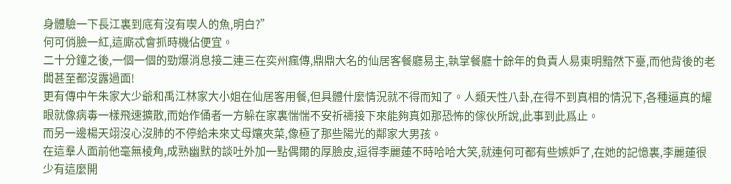身體驗一下長江裏到底有沒有喫人的魚,明白?”
何可俏臉一紅,這廝忒會抓時機佔便宜。
二十分鐘之後,一個一個的勁爆消息接二連三在奕州瘋傳,鼎鼎大名的仙居客餐廳易主,執掌餐廳十餘年的負責人易東明黯然下臺,而他背後的老闆甚至都沒露過面!
更有傳中午朱家大少爺和禹江林家大小姐在仙居客用餐,但具體什麼情況就不得而知了。人類天性八卦,在得不到真相的情況下,各種逼真的耀眼就像病毒一樣飛速擴散,而始作俑者一方躲在家裏惴惴不安祈禱接下來能夠真如那恐怖的傢伙所說,此事到此爲止。
而另一邊楊天翊沒心沒肺的不停給未來丈母孃夾菜,像極了那些陽光的鄰家大男孩。
在這羣人面前他毫無棱角,成熟幽默的談吐外加一點偶爾的厚臉皮,逗得李麗蓮不時哈哈大笑,就連何可都有些嫉妒了,在她的記憶裏,李麗蓮很少有這麼開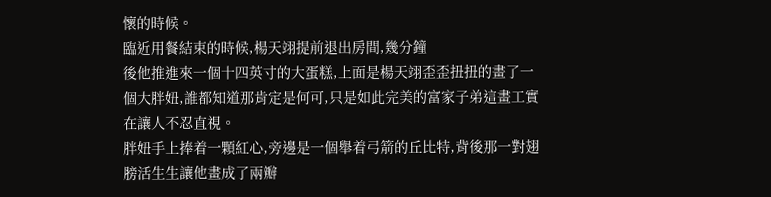懷的時候。
臨近用餐結束的時候,楊天翊提前退出房間,幾分鐘
後他推進來一個十四英寸的大蛋糕,上面是楊天翊歪歪扭扭的畫了一個大胖妞,誰都知道那肯定是何可,只是如此完美的富家子弟這畫工實在讓人不忍直視。
胖妞手上捧着一顆紅心,旁邊是一個舉着弓箭的丘比特,背後那一對翅膀活生生讓他畫成了兩瓣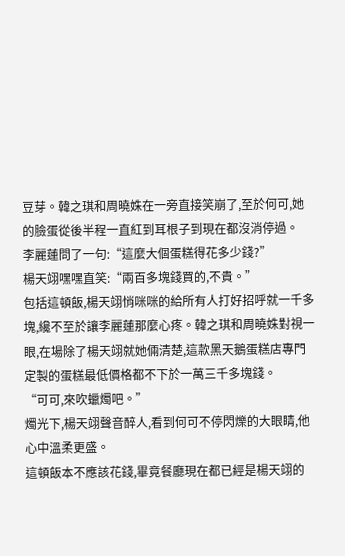豆芽。韓之琪和周曉姝在一旁直接笑崩了,至於何可,她的臉蛋從後半程一直紅到耳根子到現在都沒消停過。
李麗蓮問了一句:“這麼大個蛋糕得花多少錢?”
楊天翊嘿嘿直笑:“兩百多塊錢買的,不貴。”
包括這頓飯,楊天翊悄咪咪的給所有人打好招呼就一千多塊,纔不至於讓李麗蓮那麼心疼。韓之琪和周曉姝對視一眼,在場除了楊天翊就她倆清楚,這款黑天鵝蛋糕店專門定製的蛋糕最低價格都不下於一萬三千多塊錢。
“可可,來吹蠟燭吧。”
燭光下,楊天翊聲音醉人,看到何可不停閃爍的大眼睛,他心中溫柔更盛。
這頓飯本不應該花錢,畢竟餐廳現在都已經是楊天翊的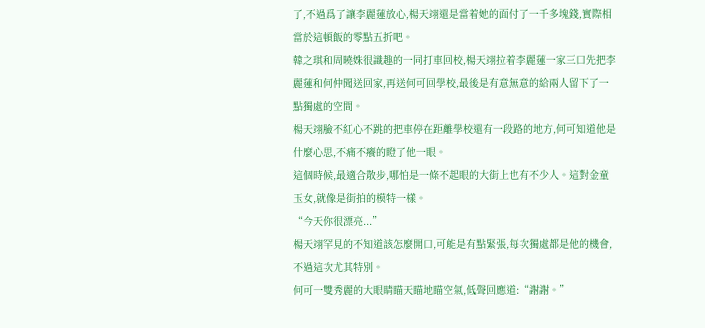了,不過爲了讓李麗蓮放心,楊天翊還是當着她的面付了一千多塊錢,實際相當於這頓飯的零點五折吧。
韓之琪和周曉姝很識趣的一同打車回校,楊天翊拉着李麗蓮一家三口先把李麗蓮和何仲聞送回家,再送何可回學校,最後是有意無意的給兩人留下了一點獨處的空間。
楊天翊臉不紅心不跳的把車停在距離學校還有一段路的地方,何可知道他是什麼心思,不痛不癢的瞪了他一眼。
這個時候,最適合散步,哪怕是一條不起眼的大街上也有不少人。這對金童玉女,就像是街拍的模特一樣。
“今天你很漂亮...”
楊天翊罕見的不知道該怎麼開口,可能是有點緊張,每次獨處都是他的機會,不過這次尤其特別。
何可一雙秀麗的大眼睛瞄天瞄地瞄空氣,低聲回應道:“謝謝。”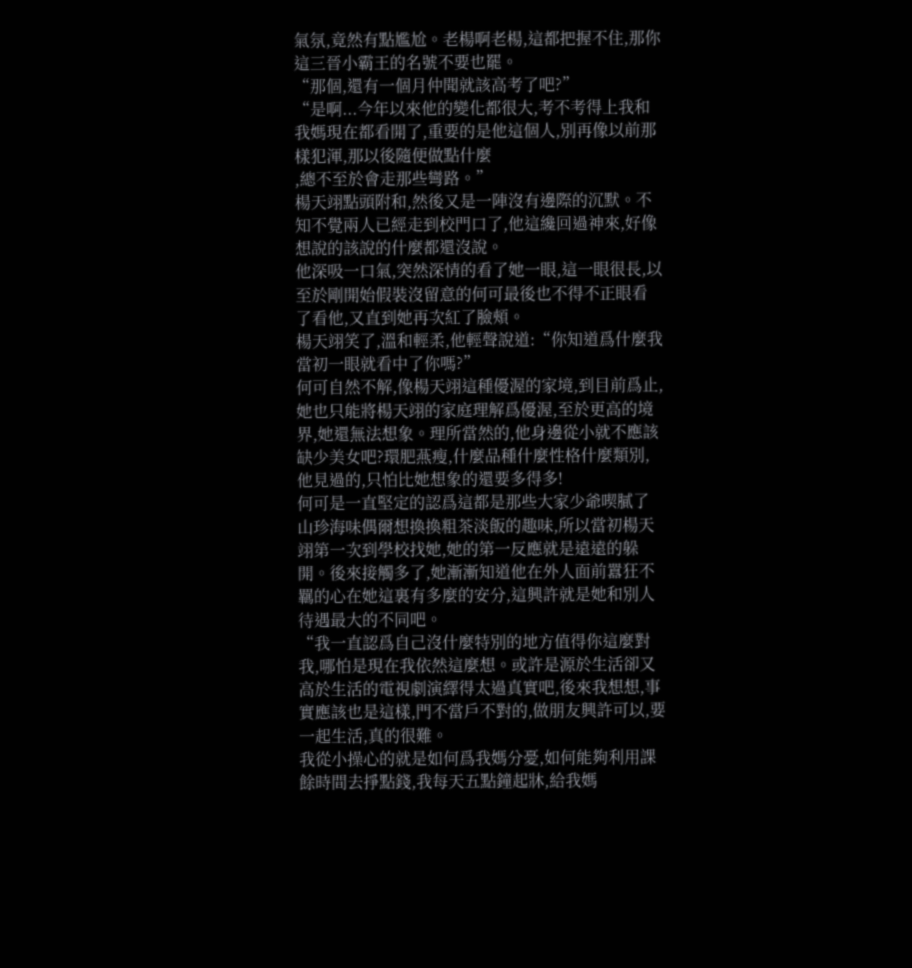氣氛,竟然有點尷尬。老楊啊老楊,這都把握不住,那你這三晉小霸王的名號不要也罷。
“那個,還有一個月仲聞就該高考了吧?”
“是啊...今年以來他的變化都很大,考不考得上我和我媽現在都看開了,重要的是他這個人,別再像以前那樣犯渾,那以後隨便做點什麼
,總不至於會走那些彎路。”
楊天翊點頭附和,然後又是一陣沒有邊際的沉默。不知不覺兩人已經走到校門口了,他這纔回過神來,好像想說的該說的什麼都還沒說。
他深吸一口氣,突然深情的看了她一眼,這一眼很長,以至於剛開始假裝沒留意的何可最後也不得不正眼看了看他,又直到她再次紅了臉頰。
楊天翊笑了,溫和輕柔,他輕聲說道:“你知道爲什麼我當初一眼就看中了你嗎?”
何可自然不解,像楊天翊這種優渥的家境,到目前爲止,她也只能將楊天翊的家庭理解爲優渥,至於更高的境界,她還無法想象。理所當然的,他身邊從小就不應該缺少美女吧?環肥燕瘦,什麼品種什麼性格什麼類別,他見過的,只怕比她想象的還要多得多!
何可是一直堅定的認爲這都是那些大家少爺喫膩了山珍海味偶爾想換換粗茶淡飯的趣味,所以當初楊天翊第一次到學校找她,她的第一反應就是遠遠的躲開。後來接觸多了,她漸漸知道他在外人面前囂狂不羈的心在她這裏有多麼的安分,這興許就是她和別人待遇最大的不同吧。
“我一直認爲自己沒什麼特別的地方值得你這麼對我,哪怕是現在我依然這麼想。或許是源於生活卻又高於生活的電視劇演繹得太過真實吧,後來我想想,事實應該也是這樣,門不當戶不對的,做朋友興許可以,要一起生活,真的很難。
我從小操心的就是如何爲我媽分憂,如何能夠利用課餘時間去掙點錢,我每天五點鐘起牀,給我媽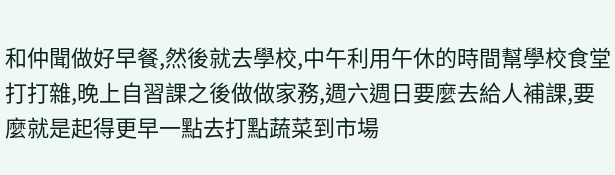和仲聞做好早餐,然後就去學校,中午利用午休的時間幫學校食堂打打雜,晚上自習課之後做做家務,週六週日要麼去給人補課,要麼就是起得更早一點去打點蔬菜到市場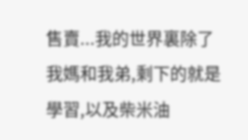售賣...我的世界裏除了我媽和我弟,剩下的就是學習,以及柴米油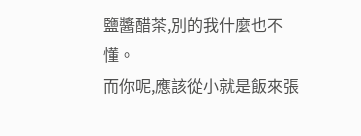鹽醬醋茶,別的我什麼也不懂。
而你呢,應該從小就是飯來張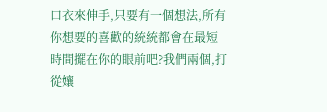口衣來伸手,只要有一個想法,所有你想要的喜歡的統統都會在最短時間擺在你的眼前吧?我們兩個,打從孃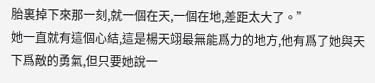胎裏掉下來那一刻,就一個在天,一個在地,差距太大了。”
她一直就有這個心結,這是楊天翊最無能爲力的地方,他有爲了她與天下爲敵的勇氣,但只要她說一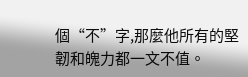個“不”字,那麼他所有的堅韌和魄力都一文不值。